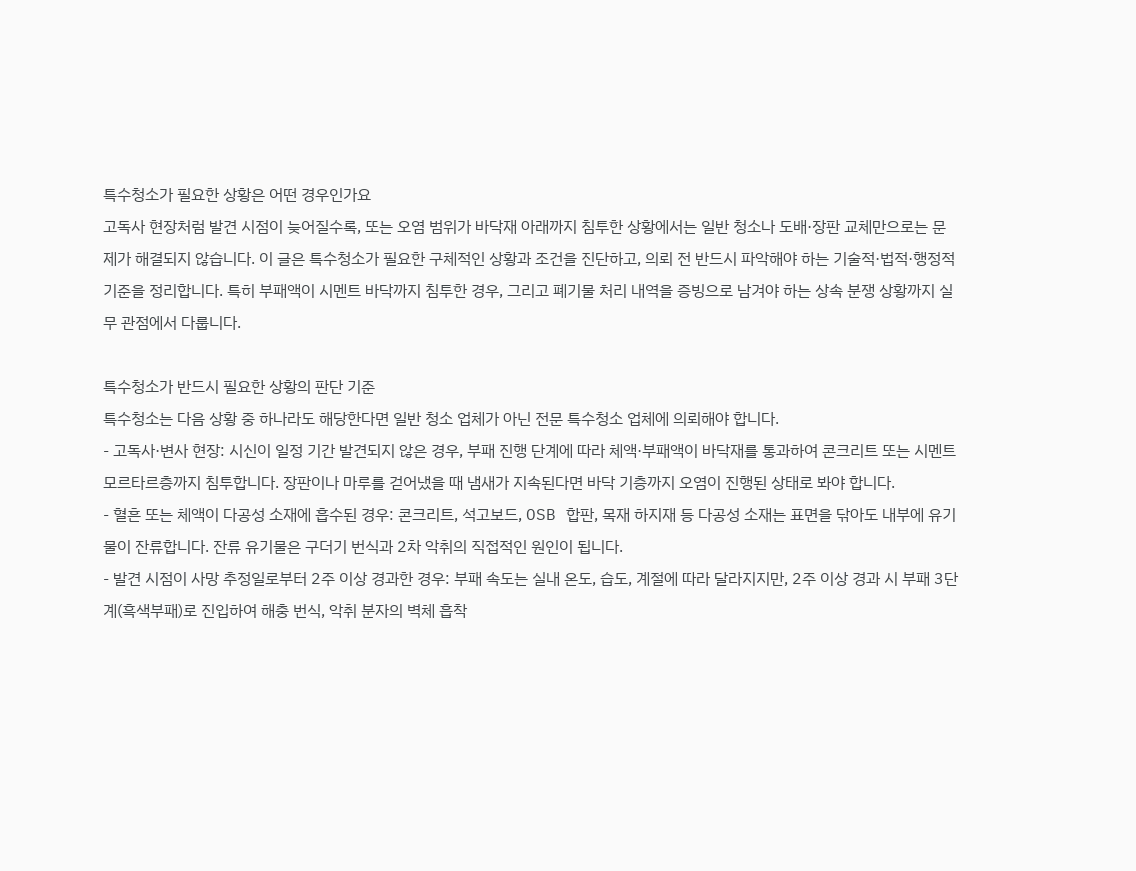특수청소가 필요한 상황은 어떤 경우인가요
고독사 현장처럼 발견 시점이 늦어질수록, 또는 오염 범위가 바닥재 아래까지 침투한 상황에서는 일반 청소나 도배·장판 교체만으로는 문제가 해결되지 않습니다. 이 글은 특수청소가 필요한 구체적인 상황과 조건을 진단하고, 의뢰 전 반드시 파악해야 하는 기술적·법적·행정적 기준을 정리합니다. 특히 부패액이 시멘트 바닥까지 침투한 경우, 그리고 폐기물 처리 내역을 증빙으로 남겨야 하는 상속 분쟁 상황까지 실무 관점에서 다룹니다.

특수청소가 반드시 필요한 상황의 판단 기준
특수청소는 다음 상황 중 하나라도 해당한다면 일반 청소 업체가 아닌 전문 특수청소 업체에 의뢰해야 합니다.
- 고독사·변사 현장: 시신이 일정 기간 발견되지 않은 경우, 부패 진행 단계에 따라 체액·부패액이 바닥재를 통과하여 콘크리트 또는 시멘트 모르타르층까지 침투합니다. 장판이나 마루를 걷어냈을 때 냄새가 지속된다면 바닥 기층까지 오염이 진행된 상태로 봐야 합니다.
- 혈흔 또는 체액이 다공성 소재에 흡수된 경우: 콘크리트, 석고보드, OSB 합판, 목재 하지재 등 다공성 소재는 표면을 닦아도 내부에 유기물이 잔류합니다. 잔류 유기물은 구더기 번식과 2차 악취의 직접적인 원인이 됩니다.
- 발견 시점이 사망 추정일로부터 2주 이상 경과한 경우: 부패 속도는 실내 온도, 습도, 계절에 따라 달라지지만, 2주 이상 경과 시 부패 3단계(흑색부패)로 진입하여 해충 번식, 악취 분자의 벽체 흡착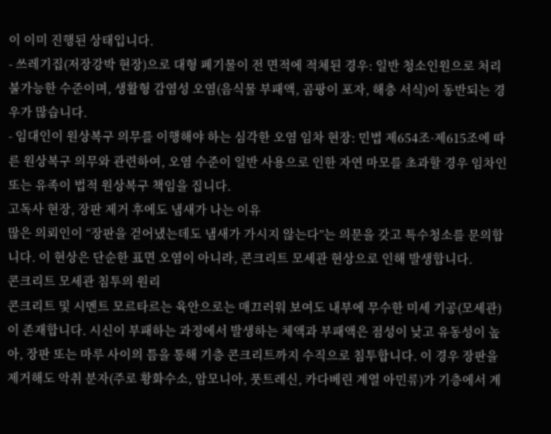이 이미 진행된 상태입니다.
- 쓰레기집(저장강박 현장)으로 대형 폐기물이 전 면적에 적체된 경우: 일반 청소인원으로 처리 불가능한 수준이며, 생활형 감염성 오염(음식물 부패액, 곰팡이 포자, 해충 서식)이 동반되는 경우가 많습니다.
- 임대인이 원상복구 의무를 이행해야 하는 심각한 오염 임차 현장: 민법 제654조·제615조에 따른 원상복구 의무와 관련하여, 오염 수준이 일반 사용으로 인한 자연 마모를 초과할 경우 임차인 또는 유족이 법적 원상복구 책임을 집니다.
고독사 현장, 장판 제거 후에도 냄새가 나는 이유
많은 의뢰인이 “장판을 걷어냈는데도 냄새가 가시지 않는다”는 의문을 갖고 특수청소를 문의합니다. 이 현상은 단순한 표면 오염이 아니라, 콘크리트 모세관 현상으로 인해 발생합니다.
콘크리트 모세관 침투의 원리
콘크리트 및 시멘트 모르타르는 육안으로는 매끄러워 보여도 내부에 무수한 미세 기공(모세관)이 존재합니다. 시신이 부패하는 과정에서 발생하는 체액과 부패액은 점성이 낮고 유동성이 높아, 장판 또는 마루 사이의 틈을 통해 기층 콘크리트까지 수직으로 침투합니다. 이 경우 장판을 제거해도 악취 분자(주로 황화수소, 암모니아, 풋트레신, 카다베린 계열 아민류)가 기층에서 계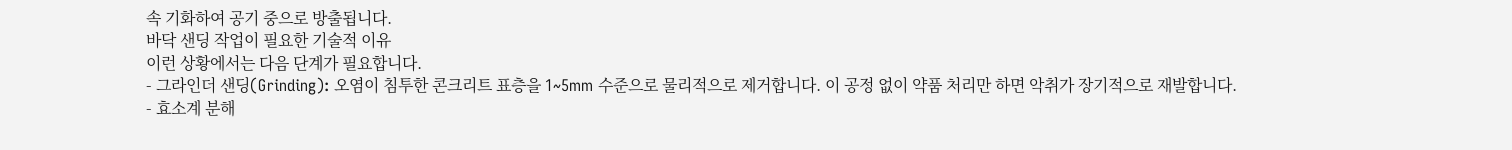속 기화하여 공기 중으로 방출됩니다.
바닥 샌딩 작업이 필요한 기술적 이유
이런 상황에서는 다음 단계가 필요합니다.
- 그라인더 샌딩(Grinding): 오염이 침투한 콘크리트 표층을 1~5mm 수준으로 물리적으로 제거합니다. 이 공정 없이 약품 처리만 하면 악취가 장기적으로 재발합니다.
- 효소계 분해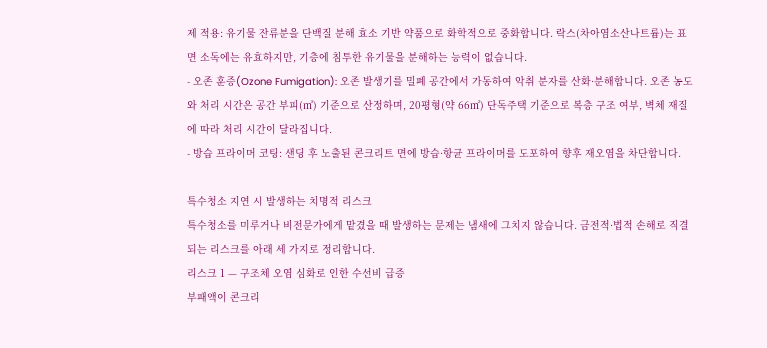제 적용: 유기물 잔류분을 단백질 분해 효소 기반 약품으로 화학적으로 중화합니다. 락스(차아염소산나트륨)는 표면 소독에는 유효하지만, 기층에 침투한 유기물을 분해하는 능력이 없습니다.
- 오존 훈증(Ozone Fumigation): 오존 발생기를 밀폐 공간에서 가동하여 악취 분자를 산화·분해합니다. 오존 농도와 처리 시간은 공간 부피(㎥) 기준으로 산정하며, 20평형(약 66㎡) 단독주택 기준으로 복층 구조 여부, 벽체 재질에 따라 처리 시간이 달라집니다.
- 방습 프라이머 코팅: 샌딩 후 노출된 콘크리트 면에 방습·항균 프라이머를 도포하여 향후 재오염을 차단합니다.

특수청소 지연 시 발생하는 치명적 리스크
특수청소를 미루거나 비전문가에게 맡겼을 때 발생하는 문제는 냄새에 그치지 않습니다. 금전적·법적 손해로 직결되는 리스크를 아래 세 가지로 정리합니다.
리스크 1 — 구조체 오염 심화로 인한 수선비 급증
부패액이 콘크리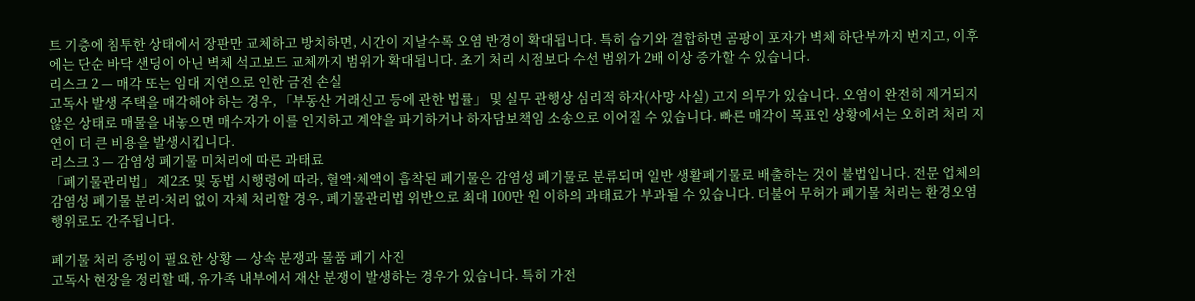트 기층에 침투한 상태에서 장판만 교체하고 방치하면, 시간이 지날수록 오염 반경이 확대됩니다. 특히 습기와 결합하면 곰팡이 포자가 벽체 하단부까지 번지고, 이후에는 단순 바닥 샌딩이 아닌 벽체 석고보드 교체까지 범위가 확대됩니다. 초기 처리 시점보다 수선 범위가 2배 이상 증가할 수 있습니다.
리스크 2 — 매각 또는 임대 지연으로 인한 금전 손실
고독사 발생 주택을 매각해야 하는 경우, 「부동산 거래신고 등에 관한 법률」 및 실무 관행상 심리적 하자(사망 사실) 고지 의무가 있습니다. 오염이 완전히 제거되지 않은 상태로 매물을 내놓으면 매수자가 이를 인지하고 계약을 파기하거나 하자담보책임 소송으로 이어질 수 있습니다. 빠른 매각이 목표인 상황에서는 오히려 처리 지연이 더 큰 비용을 발생시킵니다.
리스크 3 — 감염성 폐기물 미처리에 따른 과태료
「폐기물관리법」 제2조 및 동법 시행령에 따라, 혈액·체액이 흡착된 폐기물은 감염성 폐기물로 분류되며 일반 생활폐기물로 배출하는 것이 불법입니다. 전문 업체의 감염성 폐기물 분리·처리 없이 자체 처리할 경우, 폐기물관리법 위반으로 최대 100만 원 이하의 과태료가 부과될 수 있습니다. 더불어 무허가 폐기물 처리는 환경오염 행위로도 간주됩니다.

폐기물 처리 증빙이 필요한 상황 — 상속 분쟁과 물품 폐기 사진
고독사 현장을 정리할 때, 유가족 내부에서 재산 분쟁이 발생하는 경우가 있습니다. 특히 가전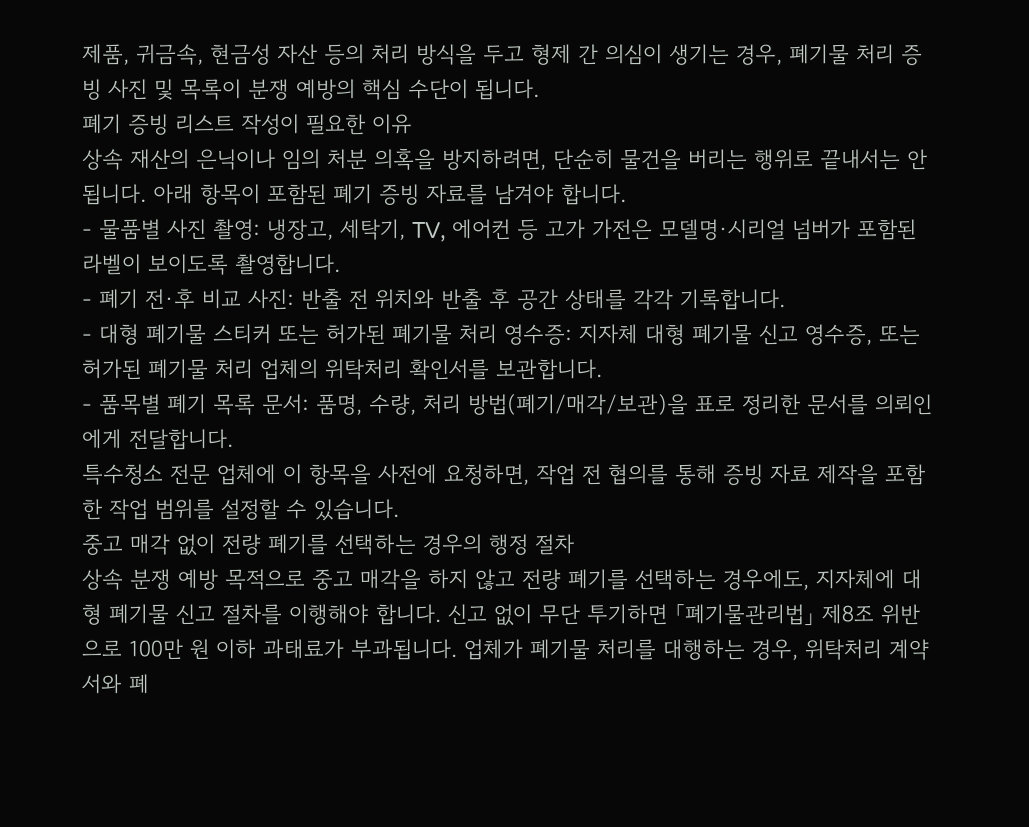제품, 귀금속, 현금성 자산 등의 처리 방식을 두고 형제 간 의심이 생기는 경우, 폐기물 처리 증빙 사진 및 목록이 분쟁 예방의 핵심 수단이 됩니다.
폐기 증빙 리스트 작성이 필요한 이유
상속 재산의 은닉이나 임의 처분 의혹을 방지하려면, 단순히 물건을 버리는 행위로 끝내서는 안 됩니다. 아래 항목이 포함된 폐기 증빙 자료를 남겨야 합니다.
- 물품별 사진 촬영: 냉장고, 세탁기, TV, 에어컨 등 고가 가전은 모델명·시리얼 넘버가 포함된 라벨이 보이도록 촬영합니다.
- 폐기 전·후 비교 사진: 반출 전 위치와 반출 후 공간 상태를 각각 기록합니다.
- 대형 폐기물 스티커 또는 허가된 폐기물 처리 영수증: 지자체 대형 폐기물 신고 영수증, 또는 허가된 폐기물 처리 업체의 위탁처리 확인서를 보관합니다.
- 품목별 폐기 목록 문서: 품명, 수량, 처리 방법(폐기/매각/보관)을 표로 정리한 문서를 의뢰인에게 전달합니다.
특수청소 전문 업체에 이 항목을 사전에 요청하면, 작업 전 협의를 통해 증빙 자료 제작을 포함한 작업 범위를 설정할 수 있습니다.
중고 매각 없이 전량 폐기를 선택하는 경우의 행정 절차
상속 분쟁 예방 목적으로 중고 매각을 하지 않고 전량 폐기를 선택하는 경우에도, 지자체에 대형 폐기물 신고 절차를 이행해야 합니다. 신고 없이 무단 투기하면 「폐기물관리법」 제8조 위반으로 100만 원 이하 과태료가 부과됩니다. 업체가 폐기물 처리를 대행하는 경우, 위탁처리 계약서와 폐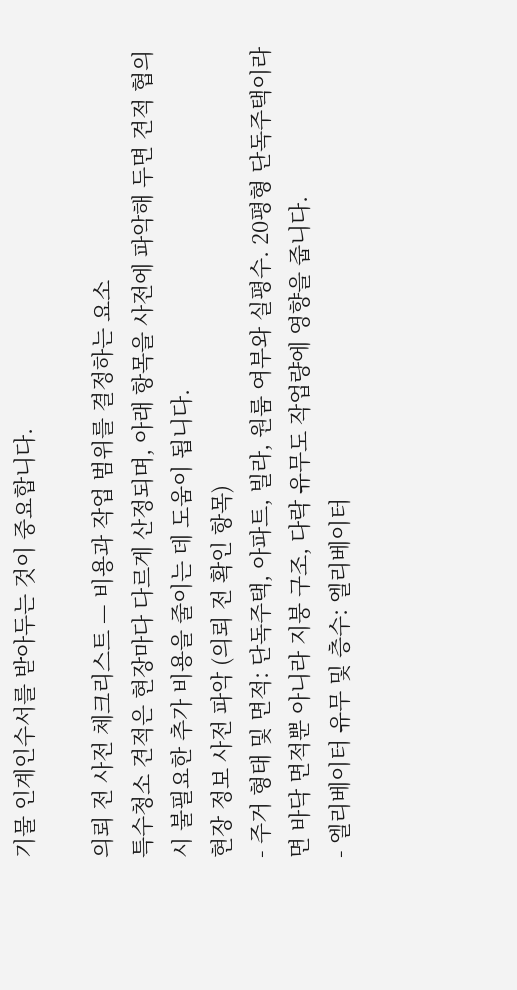기물 인계인수서를 받아두는 것이 중요합니다.

의뢰 전 사전 체크리스트 — 비용과 작업 범위를 결정하는 요소
특수청소 견적은 현장마다 다르게 산정되며, 아래 항목을 사전에 파악해 두면 견적 협의 시 불필요한 추가 비용을 줄이는 데 도움이 됩니다.
현장 정보 사전 파악 (의뢰 전 확인 항목)
- 주거 형태 및 면적: 단독주택, 아파트, 빌라, 원룸 여부와 실평수. 20평형 단독주택이라면 바닥 면적뿐 아니라 지붕 구조, 다락 유무도 작업량에 영향을 줍니다.
- 엘리베이터 유무 및 층수: 엘리베이터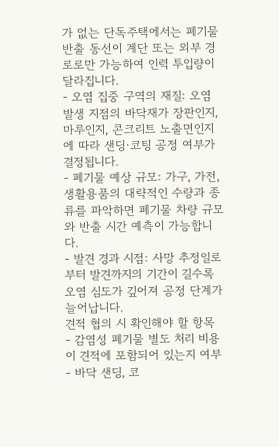가 없는 단독주택에서는 폐기물 반출 동선이 계단 또는 외부 경로로만 가능하여 인력 투입량이 달라집니다.
- 오염 집중 구역의 재질: 오염 발생 지점의 바닥재가 장판인지, 마루인지, 콘크리트 노출면인지에 따라 샌딩·코팅 공정 여부가 결정됩니다.
- 폐기물 예상 규모: 가구, 가전, 생활용품의 대략적인 수량과 종류를 파악하면 폐기물 차량 규모와 반출 시간 예측이 가능합니다.
- 발견 경과 시점: 사망 추정일로부터 발견까지의 기간이 길수록 오염 심도가 깊어져 공정 단계가 늘어납니다.
견적 협의 시 확인해야 할 항목
- 감염성 폐기물 별도 처리 비용이 견적에 포함되어 있는지 여부
- 바닥 샌딩, 코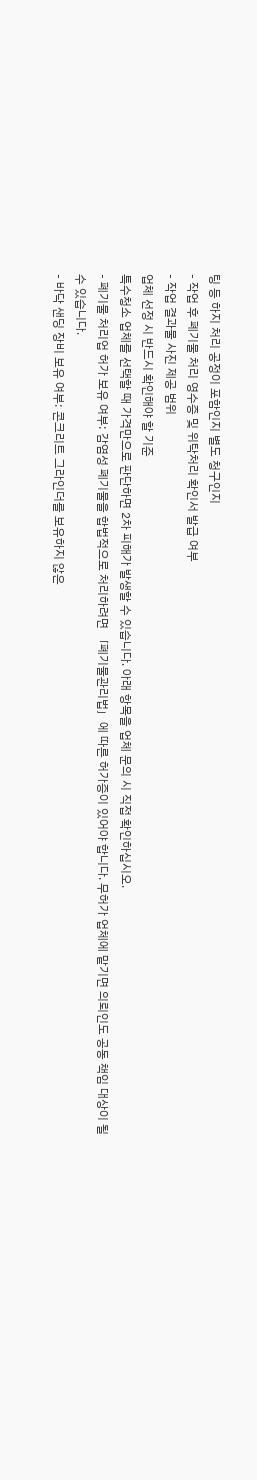팅 등 하지 처리 공정이 포함인지 별도 청구인지
- 작업 후 폐기물 처리 영수증 및 위탁처리 확인서 발급 여부
- 작업 결과물 사진 제공 범위
업체 선정 시 반드시 확인해야 할 기준
특수청소 업체를 선택할 때 가격만으로 판단하면 2차 피해가 발생할 수 있습니다. 아래 항목을 업체 문의 시 직접 확인하십시오.
- 폐기물 처리업 허가 보유 여부: 감염성 폐기물을 합법적으로 처리하려면 「폐기물관리법」에 따른 허가증이 있어야 합니다. 무허가 업체에 맡기면 의뢰인도 공동 책임 대상이 될 수 있습니다.
- 바닥 샌딩 장비 보유 여부: 콘크리트 그라인더를 보유하지 않은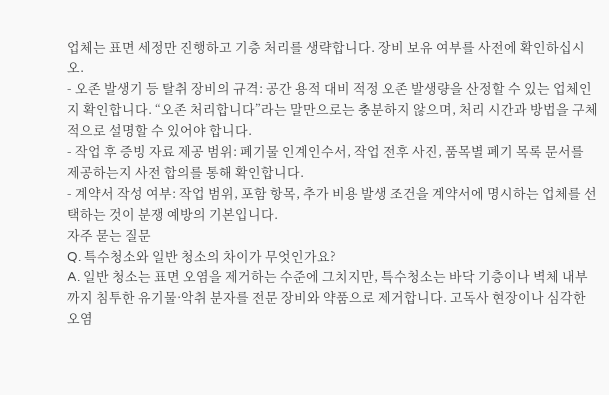업체는 표면 세정만 진행하고 기층 처리를 생략합니다. 장비 보유 여부를 사전에 확인하십시오.
- 오존 발생기 등 탈취 장비의 규격: 공간 용적 대비 적정 오존 발생량을 산정할 수 있는 업체인지 확인합니다. “오존 처리합니다”라는 말만으로는 충분하지 않으며, 처리 시간과 방법을 구체적으로 설명할 수 있어야 합니다.
- 작업 후 증빙 자료 제공 범위: 폐기물 인계인수서, 작업 전후 사진, 품목별 폐기 목록 문서를 제공하는지 사전 합의를 통해 확인합니다.
- 계약서 작성 여부: 작업 범위, 포함 항목, 추가 비용 발생 조건을 계약서에 명시하는 업체를 선택하는 것이 분쟁 예방의 기본입니다.
자주 묻는 질문
Q. 특수청소와 일반 청소의 차이가 무엇인가요?
A. 일반 청소는 표면 오염을 제거하는 수준에 그치지만, 특수청소는 바닥 기층이나 벽체 내부까지 침투한 유기물·악취 분자를 전문 장비와 약품으로 제거합니다. 고독사 현장이나 심각한 오염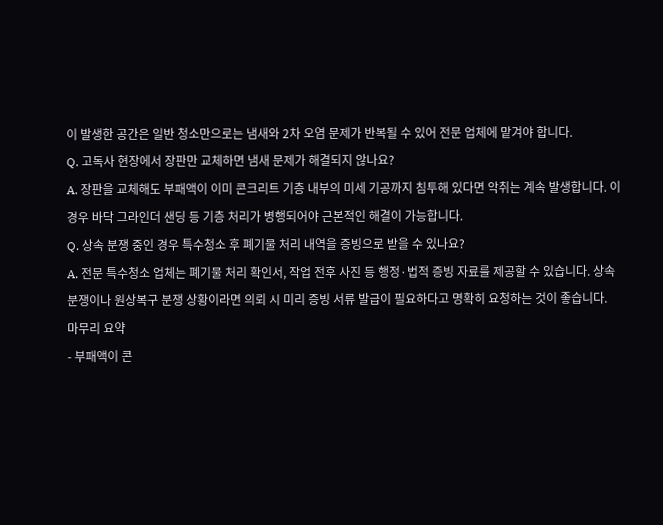이 발생한 공간은 일반 청소만으로는 냄새와 2차 오염 문제가 반복될 수 있어 전문 업체에 맡겨야 합니다.
Q. 고독사 현장에서 장판만 교체하면 냄새 문제가 해결되지 않나요?
A. 장판을 교체해도 부패액이 이미 콘크리트 기층 내부의 미세 기공까지 침투해 있다면 악취는 계속 발생합니다. 이 경우 바닥 그라인더 샌딩 등 기층 처리가 병행되어야 근본적인 해결이 가능합니다.
Q. 상속 분쟁 중인 경우 특수청소 후 폐기물 처리 내역을 증빙으로 받을 수 있나요?
A. 전문 특수청소 업체는 폐기물 처리 확인서, 작업 전후 사진 등 행정·법적 증빙 자료를 제공할 수 있습니다. 상속 분쟁이나 원상복구 분쟁 상황이라면 의뢰 시 미리 증빙 서류 발급이 필요하다고 명확히 요청하는 것이 좋습니다.
마무리 요약
- 부패액이 콘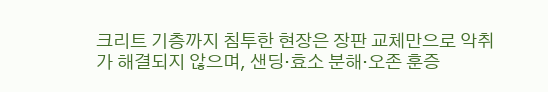크리트 기층까지 침투한 현장은 장판 교체만으로 악취가 해결되지 않으며, 샌딩·효소 분해·오존 훈증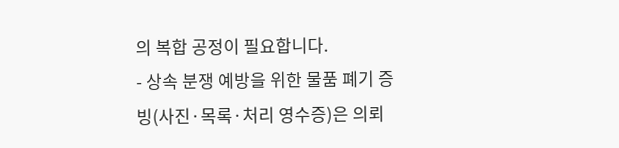의 복합 공정이 필요합니다.
- 상속 분쟁 예방을 위한 물품 폐기 증빙(사진·목록·처리 영수증)은 의뢰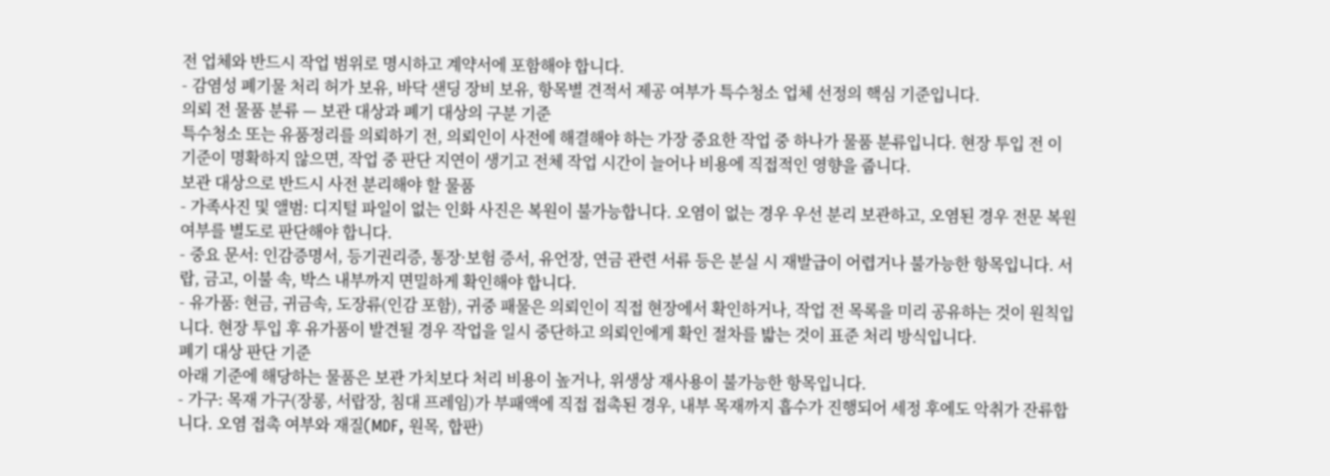전 업체와 반드시 작업 범위로 명시하고 계약서에 포함해야 합니다.
- 감염성 폐기물 처리 허가 보유, 바닥 샌딩 장비 보유, 항목별 견적서 제공 여부가 특수청소 업체 선정의 핵심 기준입니다.
의뢰 전 물품 분류 — 보관 대상과 폐기 대상의 구분 기준
특수청소 또는 유품정리를 의뢰하기 전, 의뢰인이 사전에 해결해야 하는 가장 중요한 작업 중 하나가 물품 분류입니다. 현장 투입 전 이 기준이 명확하지 않으면, 작업 중 판단 지연이 생기고 전체 작업 시간이 늘어나 비용에 직접적인 영향을 줍니다.
보관 대상으로 반드시 사전 분리해야 할 물품
- 가족사진 및 앨범: 디지털 파일이 없는 인화 사진은 복원이 불가능합니다. 오염이 없는 경우 우선 분리 보관하고, 오염된 경우 전문 복원 여부를 별도로 판단해야 합니다.
- 중요 문서: 인감증명서, 등기권리증, 통장·보험 증서, 유언장, 연금 관련 서류 등은 분실 시 재발급이 어렵거나 불가능한 항목입니다. 서랍, 금고, 이불 속, 박스 내부까지 면밀하게 확인해야 합니다.
- 유가품: 현금, 귀금속, 도장류(인감 포함), 귀중 패물은 의뢰인이 직접 현장에서 확인하거나, 작업 전 목록을 미리 공유하는 것이 원칙입니다. 현장 투입 후 유가품이 발견될 경우 작업을 일시 중단하고 의뢰인에게 확인 절차를 밟는 것이 표준 처리 방식입니다.
폐기 대상 판단 기준
아래 기준에 해당하는 물품은 보관 가치보다 처리 비용이 높거나, 위생상 재사용이 불가능한 항목입니다.
- 가구: 목재 가구(장롱, 서랍장, 침대 프레임)가 부패액에 직접 접촉된 경우, 내부 목재까지 흡수가 진행되어 세정 후에도 악취가 잔류합니다. 오염 접촉 여부와 재질(MDF, 원목, 합판)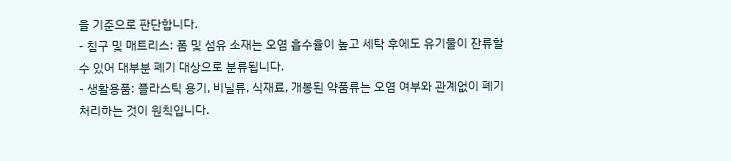을 기준으로 판단합니다.
- 침구 및 매트리스: 폼 및 섬유 소재는 오염 흡수율이 높고 세탁 후에도 유기물이 잔류할 수 있어 대부분 폐기 대상으로 분류됩니다.
- 생활용품: 플라스틱 용기, 비닐류, 식재료, 개봉된 약품류는 오염 여부와 관계없이 폐기 처리하는 것이 원칙입니다.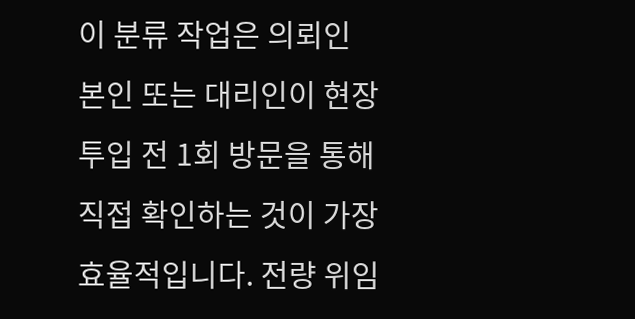이 분류 작업은 의뢰인 본인 또는 대리인이 현장 투입 전 1회 방문을 통해 직접 확인하는 것이 가장 효율적입니다. 전량 위임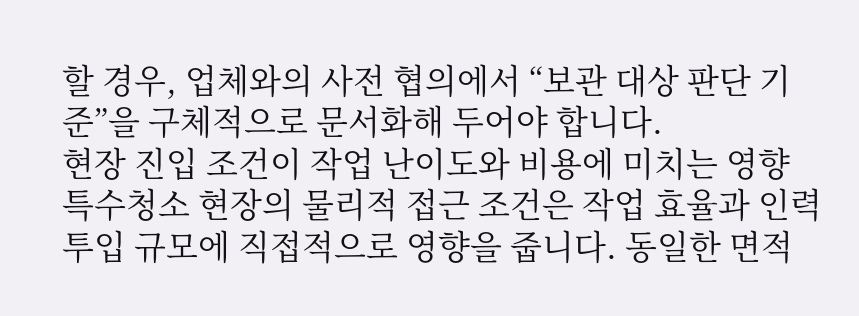할 경우, 업체와의 사전 협의에서 “보관 대상 판단 기준”을 구체적으로 문서화해 두어야 합니다.
현장 진입 조건이 작업 난이도와 비용에 미치는 영향
특수청소 현장의 물리적 접근 조건은 작업 효율과 인력 투입 규모에 직접적으로 영향을 줍니다. 동일한 면적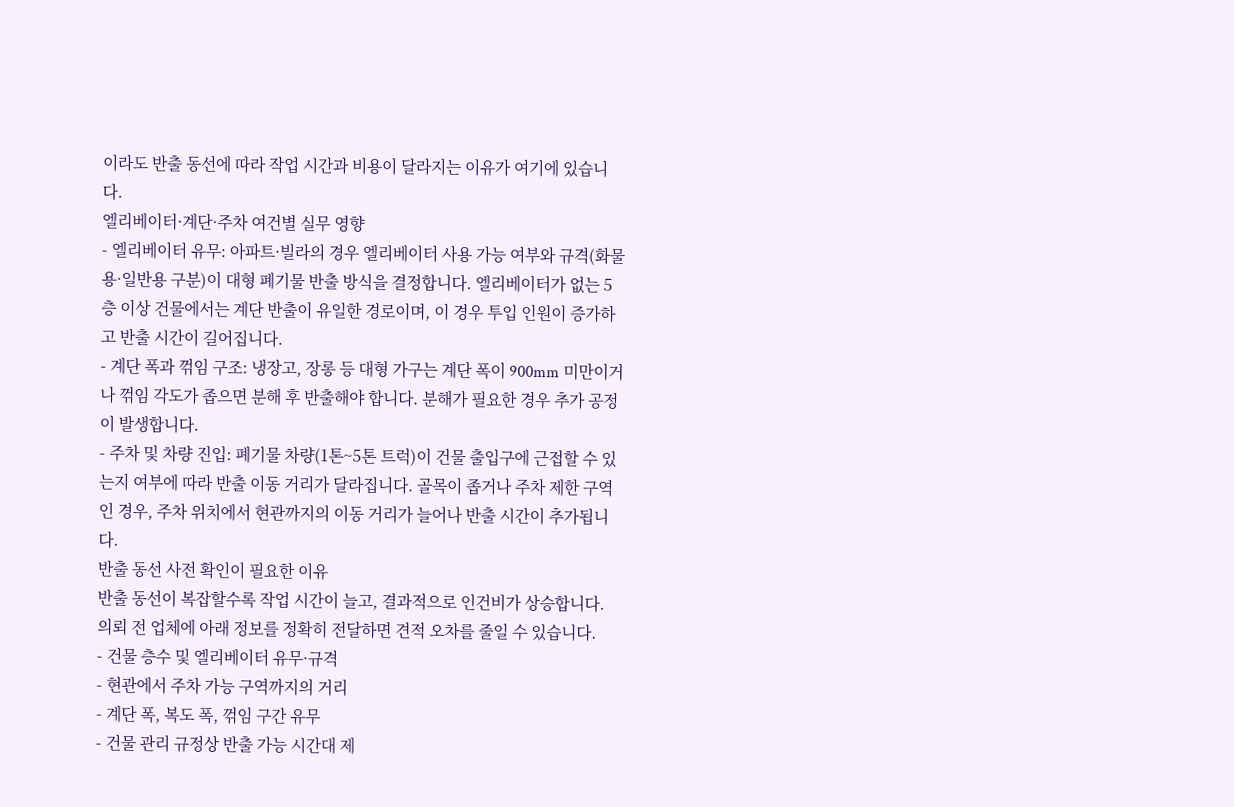이라도 반출 동선에 따라 작업 시간과 비용이 달라지는 이유가 여기에 있습니다.
엘리베이터·계단·주차 여건별 실무 영향
- 엘리베이터 유무: 아파트·빌라의 경우 엘리베이터 사용 가능 여부와 규격(화물용·일반용 구분)이 대형 폐기물 반출 방식을 결정합니다. 엘리베이터가 없는 5층 이상 건물에서는 계단 반출이 유일한 경로이며, 이 경우 투입 인원이 증가하고 반출 시간이 길어집니다.
- 계단 폭과 꺾임 구조: 냉장고, 장롱 등 대형 가구는 계단 폭이 900mm 미만이거나 꺾임 각도가 좁으면 분해 후 반출해야 합니다. 분해가 필요한 경우 추가 공정이 발생합니다.
- 주차 및 차량 진입: 폐기물 차량(1톤~5톤 트럭)이 건물 출입구에 근접할 수 있는지 여부에 따라 반출 이동 거리가 달라집니다. 골목이 좁거나 주차 제한 구역인 경우, 주차 위치에서 현관까지의 이동 거리가 늘어나 반출 시간이 추가됩니다.
반출 동선 사전 확인이 필요한 이유
반출 동선이 복잡할수록 작업 시간이 늘고, 결과적으로 인건비가 상승합니다. 의뢰 전 업체에 아래 정보를 정확히 전달하면 견적 오차를 줄일 수 있습니다.
- 건물 층수 및 엘리베이터 유무·규격
- 현관에서 주차 가능 구역까지의 거리
- 계단 폭, 복도 폭, 꺾임 구간 유무
- 건물 관리 규정상 반출 가능 시간대 제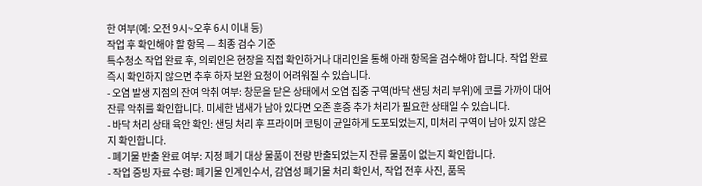한 여부(예: 오전 9시~오후 6시 이내 등)
작업 후 확인해야 할 항목 — 최종 검수 기준
특수청소 작업 완료 후, 의뢰인은 현장을 직접 확인하거나 대리인을 통해 아래 항목을 검수해야 합니다. 작업 완료 즉시 확인하지 않으면 추후 하자 보완 요청이 어려워질 수 있습니다.
- 오염 발생 지점의 잔여 악취 여부: 창문을 닫은 상태에서 오염 집중 구역(바닥 샌딩 처리 부위)에 코를 가까이 대어 잔류 악취를 확인합니다. 미세한 냄새가 남아 있다면 오존 훈증 추가 처리가 필요한 상태일 수 있습니다.
- 바닥 처리 상태 육안 확인: 샌딩 처리 후 프라이머 코팅이 균일하게 도포되었는지, 미처리 구역이 남아 있지 않은지 확인합니다.
- 폐기물 반출 완료 여부: 지정 폐기 대상 물품이 전량 반출되었는지 잔류 물품이 없는지 확인합니다.
- 작업 증빙 자료 수령: 폐기물 인계인수서, 감염성 폐기물 처리 확인서, 작업 전후 사진, 품목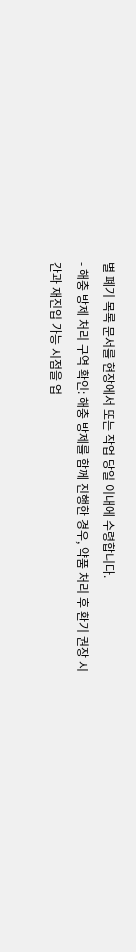별 폐기 목록 문서를 현장에서 또는 작업 당일 이내에 수령합니다.
- 해충 방제 처리 구역 확인: 해충 방제를 함께 진행한 경우, 약품 처리 후 환기 권장 시간과 재진입 가능 시점을 업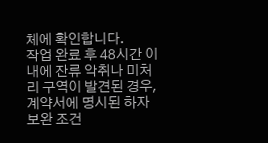체에 확인합니다.
작업 완료 후 48시간 이내에 잔류 악취나 미처리 구역이 발견된 경우, 계약서에 명시된 하자 보완 조건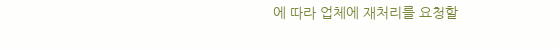에 따라 업체에 재처리를 요청할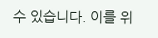수 있습니다. 이를 위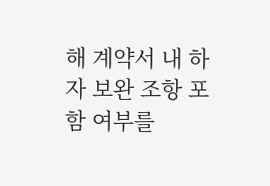해 계약서 내 하자 보완 조항 포함 여부를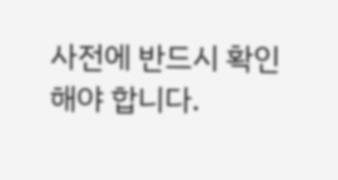사전에 반드시 확인해야 합니다.